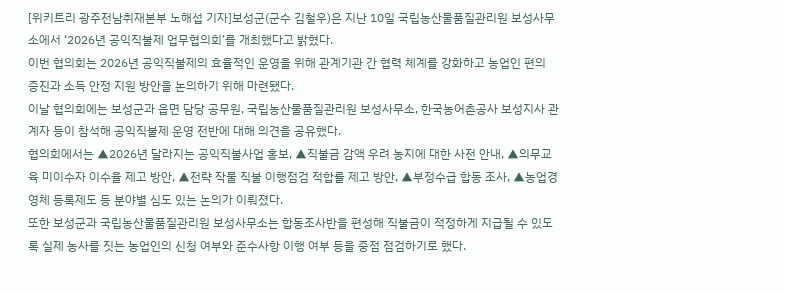[위키트리 광주전남취재본부 노해섭 기자]보성군(군수 김철우)은 지난 10일 국립농산물품질관리원 보성사무소에서 ‘2026년 공익직불제 업무협의회’를 개최했다고 밝혔다.
이번 협의회는 2026년 공익직불제의 효율적인 운영을 위해 관계기관 간 협력 체계를 강화하고 농업인 편의 증진과 소득 안정 지원 방안을 논의하기 위해 마련됐다.
이날 협의회에는 보성군과 읍면 담당 공무원, 국립농산물품질관리원 보성사무소, 한국농어촌공사 보성지사 관계자 등이 참석해 공익직불제 운영 전반에 대해 의견을 공유했다.
협의회에서는 ▲2026년 달라지는 공익직불사업 홍보, ▲직불금 감액 우려 농지에 대한 사전 안내, ▲의무교육 미이수자 이수율 제고 방안, ▲전략 작물 직불 이행점검 적합률 제고 방안, ▲부정수급 합동 조사, ▲농업경영체 등록제도 등 분야별 심도 있는 논의가 이뤄졌다.
또한 보성군과 국립농산물품질관리원 보성사무소는 합동조사반을 편성해 직불금이 적정하게 지급될 수 있도록 실제 농사를 짓는 농업인의 신청 여부와 준수사항 이행 여부 등을 중점 점검하기로 했다.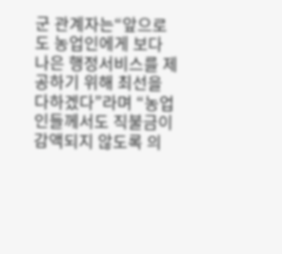군 관계자는“앞으로도 농업인에게 보다 나은 행정서비스를 제공하기 위해 최선을 다하겠다”라며 “농업인들께서도 직불금이 감액되지 않도록 의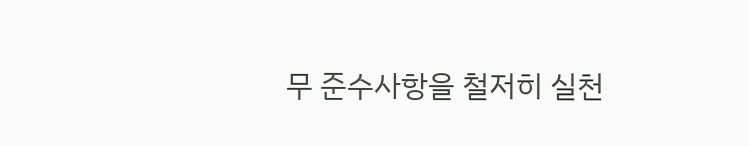무 준수사항을 철저히 실천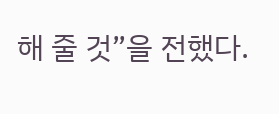해 줄 것”을 전했다.